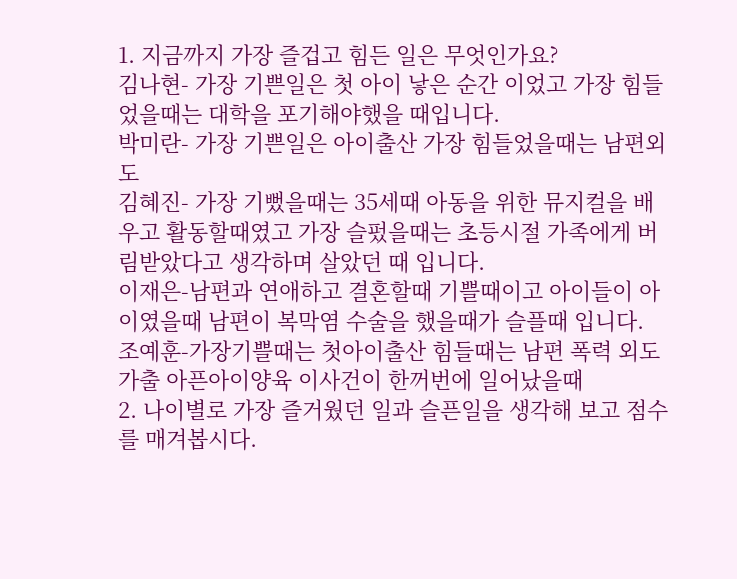1. 지금까지 가장 즐겁고 힘든 일은 무엇인가요?
김나현- 가장 기쁜일은 첫 아이 낳은 순간 이었고 가장 힘들었을때는 대학을 포기해야했을 때입니다.
박미란- 가장 기쁜일은 아이출산 가장 힘들었을때는 남편외도
김혜진- 가장 기뻤을때는 35세때 아동을 위한 뮤지컬을 배우고 활동할때였고 가장 슬펐을때는 초등시절 가족에게 버림받았다고 생각하며 살았던 때 입니다.
이재은-남편과 연애하고 결혼할때 기쁠때이고 아이들이 아이였을때 남편이 복막염 수술을 했을때가 슬플때 입니다.
조예훈-가장기쁠때는 첫아이출산 힘들때는 남편 폭력 외도 가출 아픈아이양육 이사건이 한꺼번에 일어났을때
2. 나이별로 가장 즐거웠던 일과 슬픈일을 생각해 보고 점수를 매겨봅시다.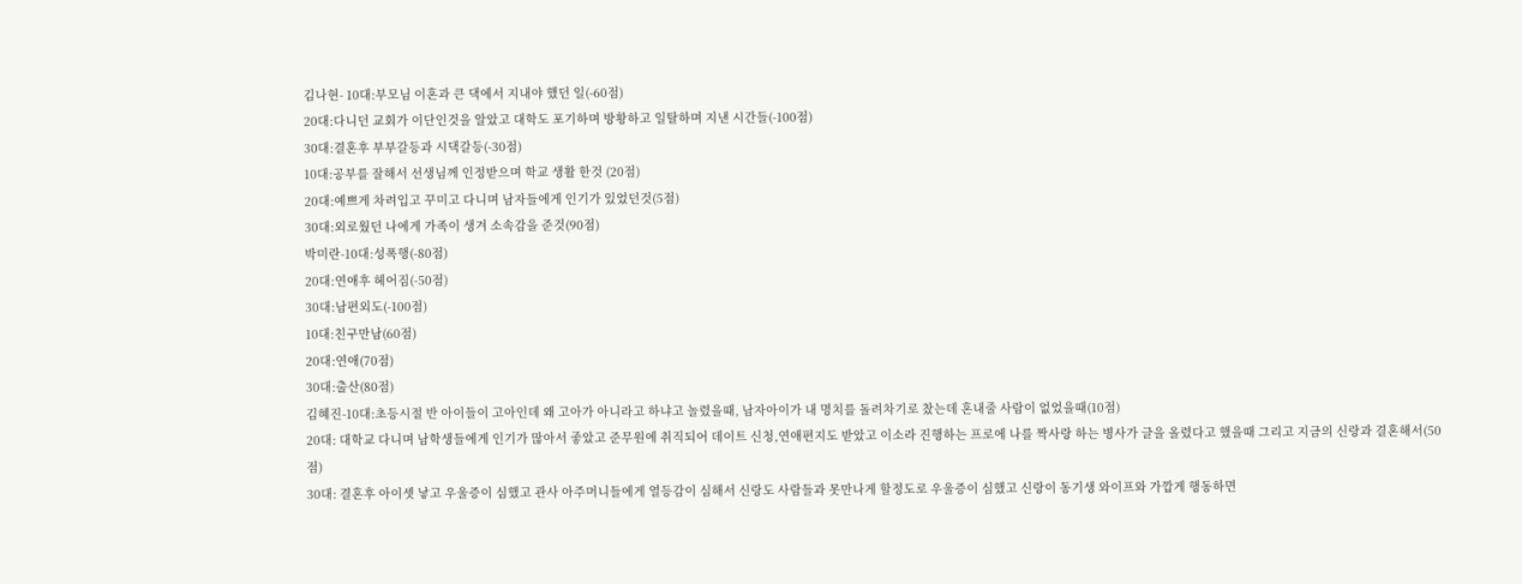김나현- 10대:부모님 이혼과 큰 댁에서 지내야 했던 일(-60점)
20대:다니던 교회가 이단인것을 알았고 대학도 포기하며 방황하고 일탈하며 지낸 시간들(-100점)
30대:결혼후 부부갈등과 시댁갈등(-30점)
10대:공부를 잘해서 선생님께 인정받으며 학교 생활 한것 (20점)
20대:예쁘게 차려입고 꾸미고 다니며 남자들에게 인기가 있었던것(5점)
30대:외로웠던 나에게 가족이 생겨 소속감을 준것(90점)
박미란-10대:성폭행(-80점)
20대:연애후 헤어짐(-50점)
30대:남편외도(-100점)
10대:친구만남(60점)
20대:연애(70점)
30대:출산(80점)
김혜진-10대:초등시절 반 아이들이 고아인데 왜 고아가 아니라고 하냐고 놀렸을때, 남자아이가 내 명치를 돌려차기로 찼는데 혼내줄 사람이 없었을때(10점)
20대: 대학교 다니며 남학생들에게 인기가 많아서 좋았고 준무원에 취직되어 데이트 신청,연애편지도 받았고 이소라 진행하는 프로에 나를 짝사랑 하는 병사가 글을 올렸다고 했을때 그리고 지금의 신랑과 결혼해서(50점)
30대: 결혼후 아이셋 낳고 우울증이 심했고 관사 아주머니들에게 열등감이 심해서 신랑도 사람들과 못만나게 할정도로 우울증이 심했고 신랑이 동기생 와이프와 가깝게 행동하면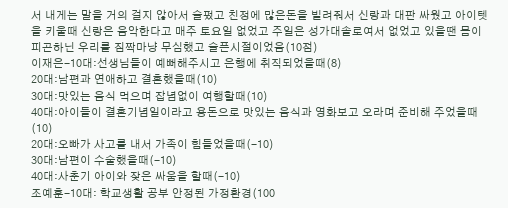서 내게는 말을 거의 걸지 않아서 슬펐고 친정에 많은돈을 빌려줘서 신랑과 대판 싸웠고 아이텟을 키울때 신랑은 음악한다고 매주 토요일 없었고 주일은 성가대솔로여서 없었고 있을땐 몸이 피곤하닌 우리를 짐짝마냥 무심했고 슬픈시절이었음(10점)
이재은-10대:선생님들이 예뻐해주시고 은행에 취직되었을때(8)
20대:남편과 연애하고 결혼했을때(10)
30대:맛있는 음식 먹으며 잡념없이 여행할때(10)
40대:아이들이 결혼기념일이라고 용돈으로 맛있는 음식과 영화보고 오라며 준비해 주었을때(10)
20대:오빠가 사고를 내서 가족이 힘들었을때(-10)
30대:남편이 수술했을때(-10)
40대:사춘기 아이와 잦은 싸움을 할때(-10)
조예훈-10대: 학교생활 공부 안정된 가정환경(100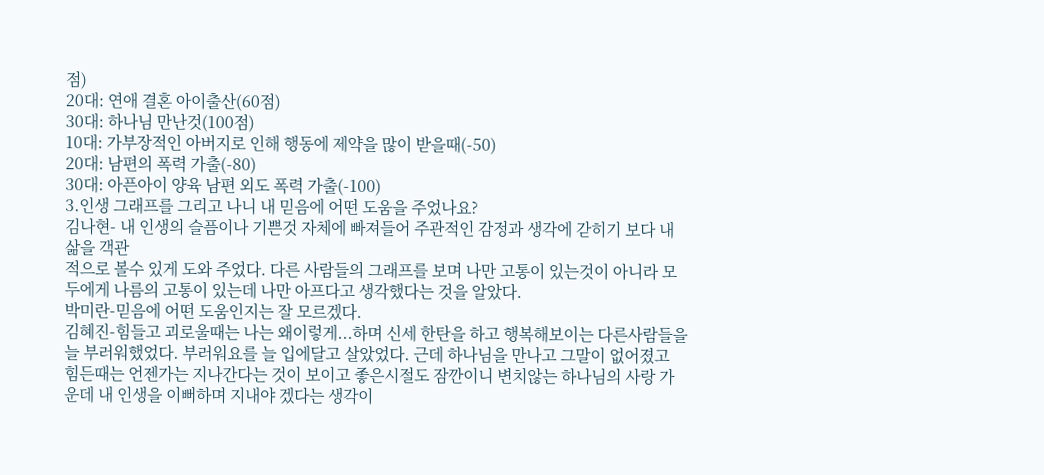점)
20대: 연애 결혼 아이출산(60점)
30대: 하나님 만난것(100점)
10대: 가부장적인 아버지로 인해 행동에 제약을 많이 받을때(-50)
20대: 남편의 폭력 가출(-80)
30대: 아픈아이 양육 남편 외도 폭력 가출(-100)
3.인생 그래프를 그리고 나니 내 믿음에 어떤 도움을 주었나요?
김나현- 내 인생의 슬픔이나 기쁜것 자체에 빠져들어 주관적인 감정과 생각에 갇히기 보다 내 삶을 객관
적으로 볼수 있게 도와 주었다. 다른 사람들의 그래프를 보며 나만 고통이 있는것이 아니라 모두에게 나름의 고통이 있는데 나만 아프다고 생각했다는 것을 알았다.
박미란-믿음에 어떤 도움인지는 잘 모르겠다.
김혜진-힘들고 괴로울때는 나는 왜이렇게...하며 신세 한탄을 하고 행복해보이는 다른사람들을 늘 부러워했었다. 부러워요를 늘 입에달고 살았었다. 근데 하나님을 만나고 그말이 없어졌고 힘든때는 언젠가는 지나간다는 것이 보이고 좋은시절도 잠깐이니 변치않는 하나님의 사랑 가운데 내 인생을 이뻐하며 지내야 겠다는 생각이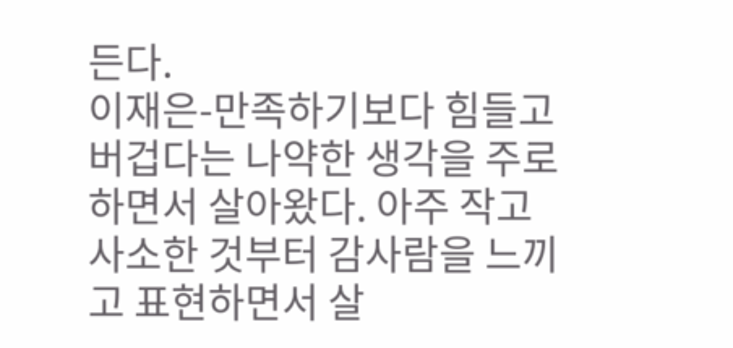든다.
이재은-만족하기보다 힘들고 버겁다는 나약한 생각을 주로 하면서 살아왔다. 아주 작고 사소한 것부터 감사람을 느끼고 표현하면서 살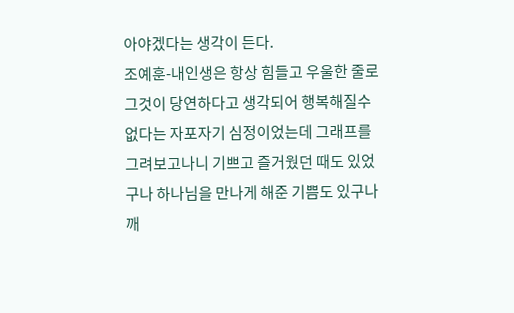아야겠다는 생각이 든다.
조예훈-내인생은 항상 힘들고 우울한 줄로 그것이 당연하다고 생각되어 행복해질수 없다는 자포자기 심정이었는데 그래프를 그려보고나니 기쁘고 즐거웠던 때도 있었구나 하나님을 만나게 해준 기쁨도 있구나 깨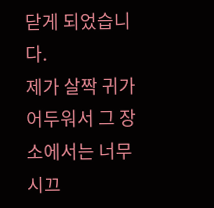닫게 되었습니다.
제가 살짝 귀가 어두워서 그 장소에서는 너무 시끄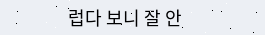럽다 보니 잘 안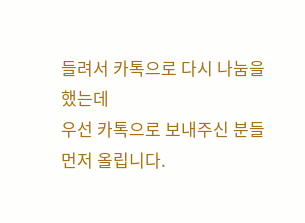들려서 카톡으로 다시 나눔을 했는데
우선 카톡으로 보내주신 분들먼저 올립니다.